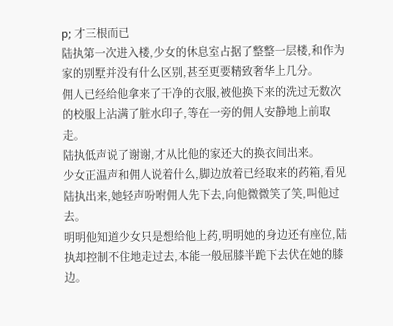p; 才三根而已
陆执第一次进入楼,少女的休息室占据了整整一层楼,和作为家的别墅并没有什么区别,甚至更要精致奢华上几分。
佣人已经给他拿来了干净的衣服,被他换下来的洗过无数次的校服上沾满了脏水印子,等在一旁的佣人安静地上前取走。
陆执低声说了谢谢,才从比他的家还大的换衣间出来。
少女正温声和佣人说着什么,脚边放着已经取来的药箱,看见陆执出来,她轻声吩咐佣人先下去,向他微微笑了笑,叫他过去。
明明他知道少女只是想给他上药,明明她的身边还有座位,陆执却控制不住地走过去,本能一般屈膝半跪下去伏在她的膝边。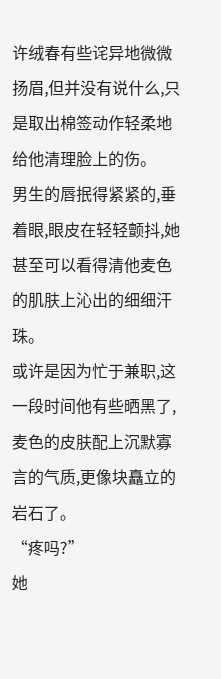许绒春有些诧异地微微扬眉,但并没有说什么,只是取出棉签动作轻柔地给他清理脸上的伤。
男生的唇抿得紧紧的,垂着眼,眼皮在轻轻颤抖,她甚至可以看得清他麦色的肌肤上沁出的细细汗珠。
或许是因为忙于兼职,这一段时间他有些晒黑了,麦色的皮肤配上沉默寡言的气质,更像块矗立的岩石了。
“疼吗?”
她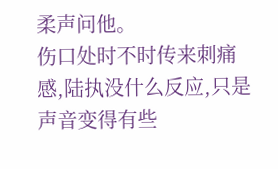柔声问他。
伤口处时不时传来刺痛感,陆执没什么反应,只是声音变得有些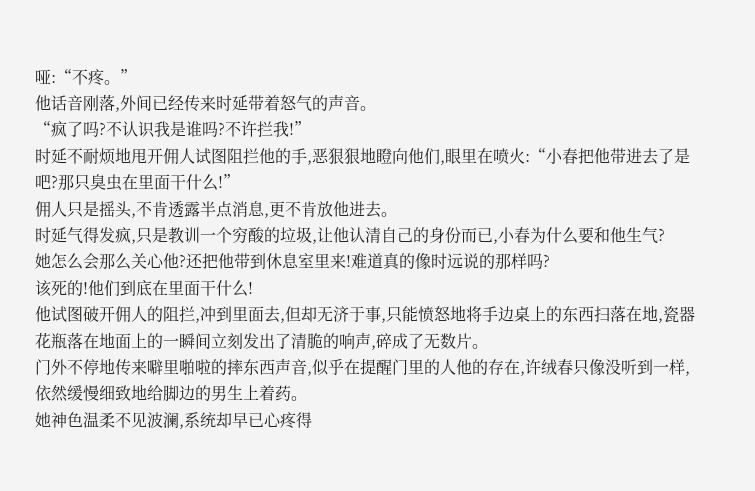哑:“不疼。”
他话音刚落,外间已经传来时延带着怒气的声音。
“疯了吗?不认识我是谁吗?不许拦我!”
时延不耐烦地甩开佣人试图阻拦他的手,恶狠狠地瞪向他们,眼里在喷火:“小春把他带进去了是吧?那只臭虫在里面干什么!”
佣人只是摇头,不肯透露半点消息,更不肯放他进去。
时延气得发疯,只是教训一个穷酸的垃圾,让他认清自己的身份而已,小春为什么要和他生气?
她怎么会那么关心他?还把他带到休息室里来!难道真的像时远说的那样吗?
该死的!他们到底在里面干什么!
他试图破开佣人的阻拦,冲到里面去,但却无济于事,只能愤怒地将手边桌上的东西扫落在地,瓷器花瓶落在地面上的一瞬间立刻发出了清脆的响声,碎成了无数片。
门外不停地传来噼里啪啦的摔东西声音,似乎在提醒门里的人他的存在,许绒春只像没听到一样,依然缓慢细致地给脚边的男生上着药。
她神色温柔不见波澜,系统却早已心疼得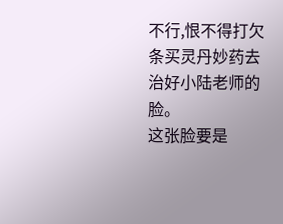不行,恨不得打欠条买灵丹妙药去治好小陆老师的脸。
这张脸要是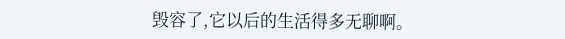毁容了,它以后的生活得多无聊啊。